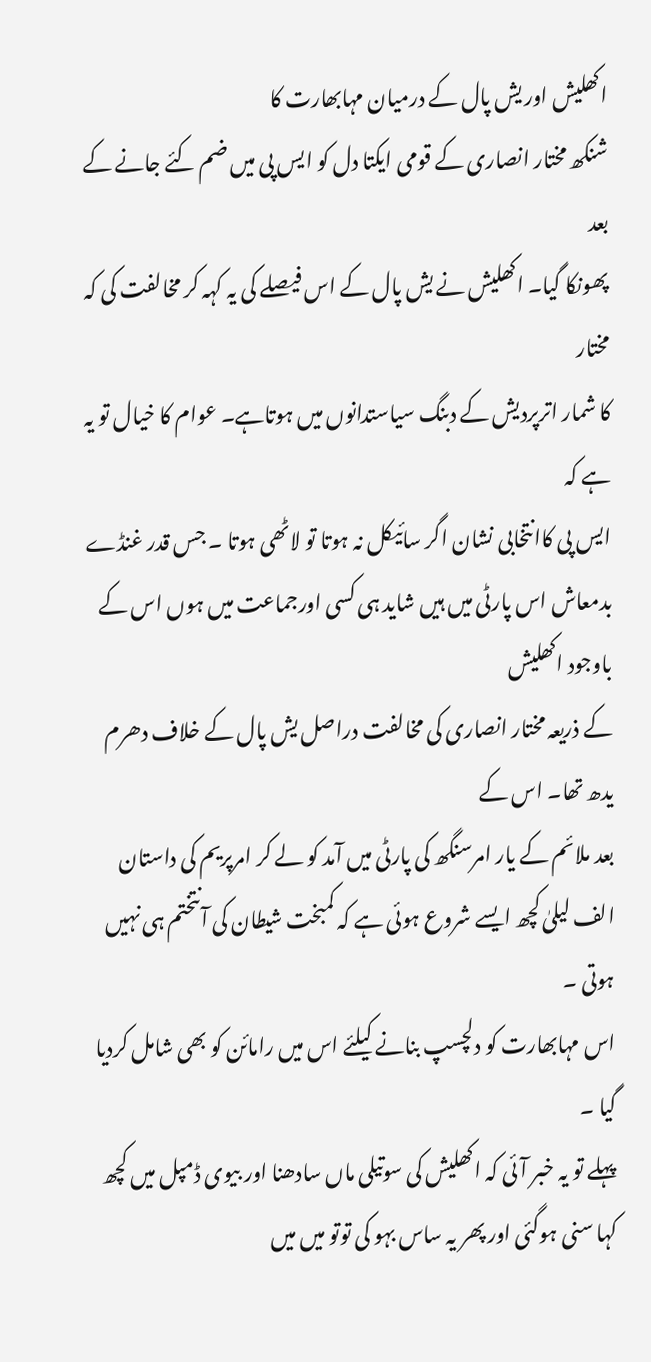اکھلیش اور یش پال کے درمیان مہابھارت کا
شنکھ مختار انصاری کے قومی ایکتا دل کو ایس پی میں ضم کئے جانے کے بعد
پھونکا گیا۔ اکھلیش نے یش پال کے اس فیصلے کی یہ کہہ کر مخالفت کی کہ مختار
کا شمار اترپردیش کے دبنگ سیاستدانوں میں ہوتاہے۔ عوام کا خیال تو یہ ہے کہ
ایس پی کاانتخابی نشان اگر سائیکل نہ ہوتا تو لاٹھی ہوتا ۔ جس قدر غنڈے
بدمعاش اس پارٹی میں ہیں شاید ہی کسی اورجماعت میں ہوں اس کے باوجود اکھلیش
کے ذریعہ مختار انصاری کی مخالفت دراصل یش پال کے خلاف دھرم یدھ تھا۔ اس کے
بعد ملائم کے یار امرسنگھ کی پارٹی میں آمد کو لے کر امرپریم کی داستان
الف لیلیٰ کچھ ایسے شروع ہوئی ہے کہ کمبخت شیطان کی آنتختم ہی نہیں ہوتی ۔
اس مہابھارت کو دلچسپ بنانے کیلئے اس میں رامائن کو بھی شامل کردیا گیا ۔
پہلے تو یہ خبر آئی کہ اکھلیش کی سوتیلی ماں سادھنا اور بیوی ڈمپل میں کچھ
کہا سنی ہوگئی اور پھر یہ ساس بہو کی توتو میں میں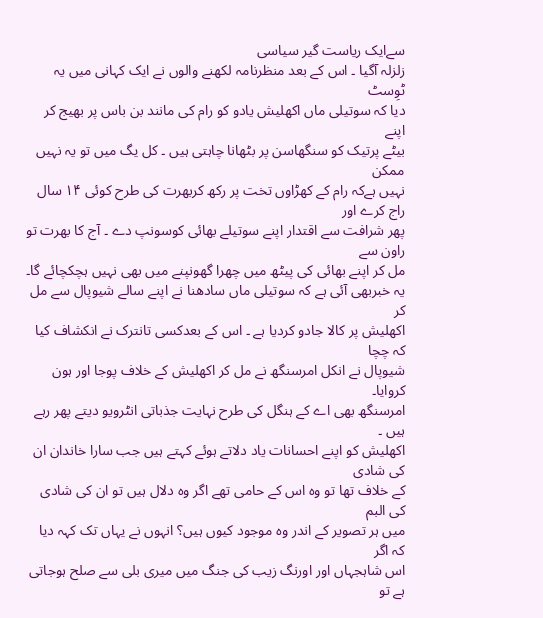سےایک ریاست گیر سیاسی
زلزلہ آگیا ۔ اس کے بعد منظرنامہ لکھنے والوں نے ایک کہانی میں یہ ٹوِسٹ
دیا کہ سوتیلی ماں اکھلیش یادو کو رام کی مانند بن باس پر بھیج کر اپنے
بیٹے پرتیک کو سنگھاسن پر بٹھانا چاہتی ہیں ۔ کل یگ میں تو یہ نہیں ممکن
نہیں ہےکہ رام کے کھڑاوں تخت پر رکھ کربھرت کی طرح کوئی ۱۴ سال راج کرے اور
پھر شرافت سے اقتدار اپنے سوتیلے بھائی کوسونپ دے ۔ آج کا بھرت تو راون سے
مل کر اپنے بھائی کی پیٹھ میں چھرا گھونپنے میں بھی نہیں ہچکچائے گا۔
یہ خبربھی آئی ہے کہ سوتیلی ماں سادھنا نے اپنے سالے شیوپال سے مل کر
اکھلیش پر کالا جادو کردیا ہے ۔ اس کے بعدکسی تانترک نے انکشاف کیا کہ چچا
شیوپال نے انکل امرسنگھ نے مل کر اکھلیش کے خلاف پوجا اور ہون کروایا۔
امرسنگھ بھی اے کے ہنگل کی طرح نہایت جذباتی انٹرویو دیتے پھر رہے ہیں ۔
اکھلیش کو اپنے احسانات یاد دلاتے ہوئے کہتے ہیں جب سارا خاندان ان کی شادی
کے خلاف تھا تو وہ اس کے حامی تھے اگر وہ دلال ہیں تو ان کی شادی کی البم
میں ہر تصویر کے اندر وہ موجود کیوں ہیں؟ انہوں نے یہاں تک کہہ دیا کہ اگر
اس شاہجہاں اور اورنگ زیب کی جنگ میں میری بلی سے صلح ہوجاتی ہے تو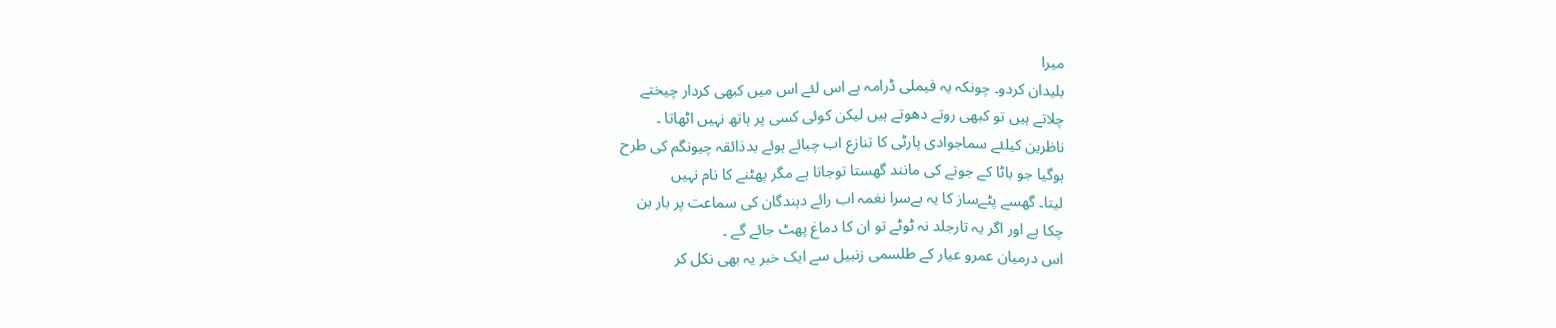میرا
بلیدان کردو۔ چونکہ یہ فیملی ڈرامہ ہے اس لئے اس میں کبھی کردار چیختے
چلاتے ہیں تو کبھی روتے دھوتے ہیں لیکن کوئی کسی پر ہاتھ نہیں اٹھاتا ۔
ناظرین کیلئے سماجوادی پارٹی کا تنازع اب چبائے ہوئے بدذائقہ چیونگم کی طرح
ہوگیا جو باٹا کے جوتے کی مانند گھستا توجاتا ہے مگر پھٹنے کا نام نہیں
لیتا۔ گھسے پٹےساز کا یہ بےسرا نغمہ اب رائے دہندگان کی سماعت پر بار بن
چکا ہے اور اگر یہ تارجلد نہ ٹوٹے تو ان کا دماغ پھٹ جائے گے ۔
اس درمیان عمرو عیار کے طلسمی زنبیل سے ایک خبر یہ بھی نکل کر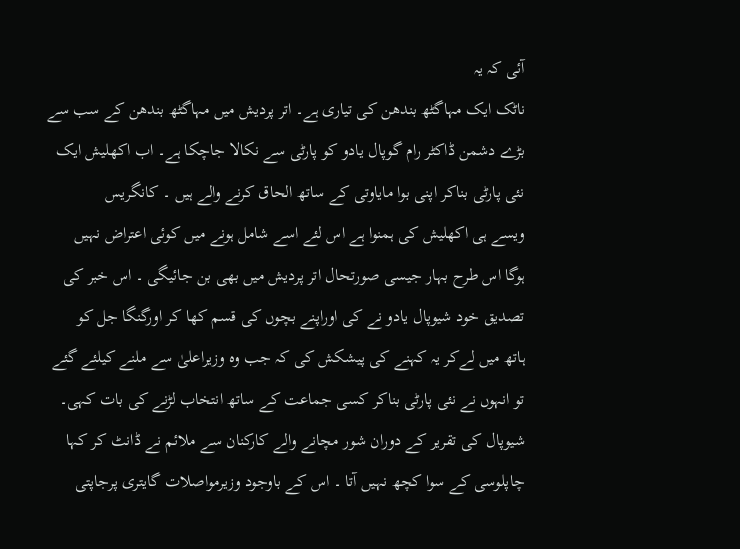آئی کہ یہ
ناٹک ایک مہاگٹھ بندھن کی تیاری ہے۔ اتر پردیش میں مہاگٹھ بندھن کے سب سے
بڑے دشمن ڈاکٹر رام گوپال یادو کو پارٹی سے نکالا جاچکا ہے۔ اب اکھلیش ایک
نئی پارٹی بناکر اپنی بوا مایاوتی کے ساتھ الحاق کرنے والے ہیں ۔ کانگریس
ویسے ہی اکھلیش کی ہمنوا ہے اس لئے اسے شامل ہونے میں کوئی اعتراض نہیں
ہوگا اس طرح بہار جیسی صورتحال اتر پردیش میں بھی بن جائیگی ۔ اس خبر کی
تصدیق خود شیوپال یادو نے کی اوراپنے بچوں کی قسم کھا کر اورگنگا جل کو
ہاتھ میں لےکر یہ کہنے کی پیشکش کی کہ جب وہ وزیراعلیٰ سے ملنے کیلئے گئے
تو انہوں نے نئی پارٹی بناکر کسی جماعت کے ساتھ انتخاب لڑنے کی بات کہی۔
شیوپال کی تقریر کے دوران شور مچانے والے کارکنان سے ملائم نے ڈانٹ کر کہا
چاپلوسی کے سوا کچھ نہیں آتا ۔ اس کے باوجود وزیرمواصلات گایتری پرجاپتی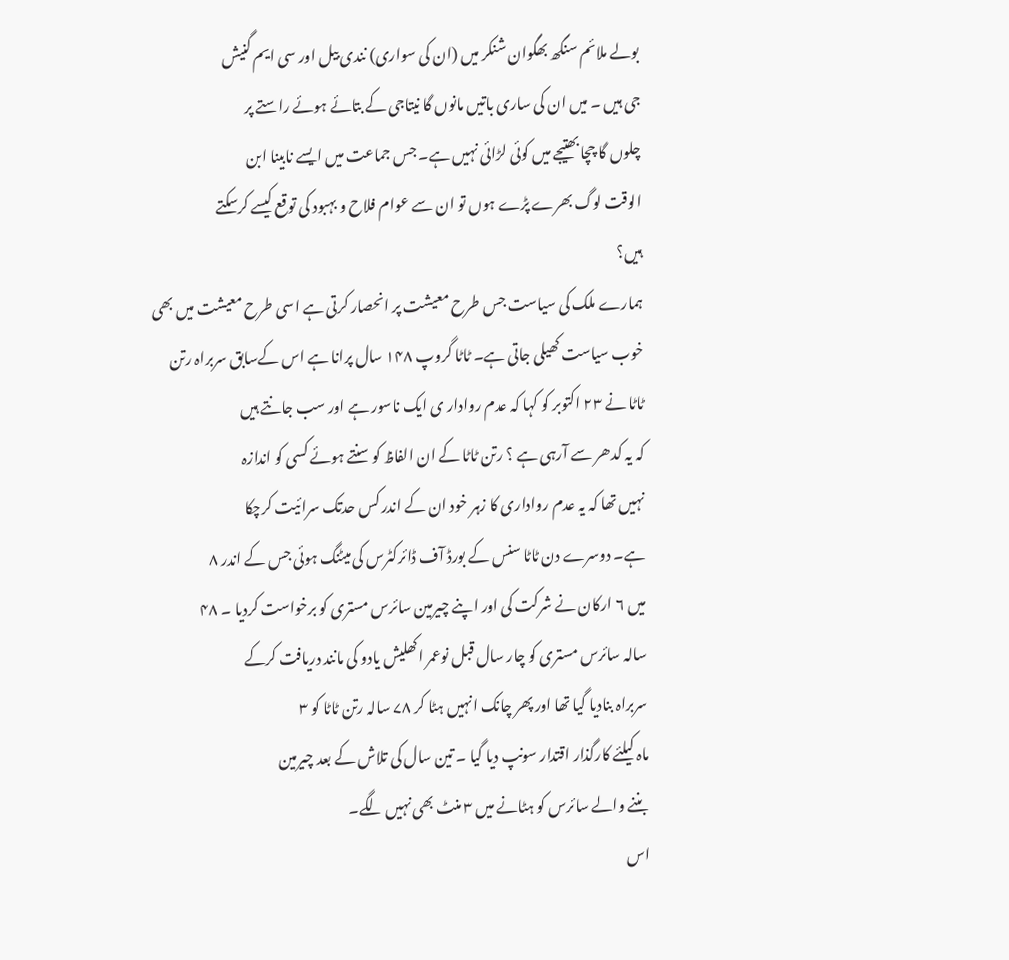بولے ملائم سنگھ بھگوان شنکر میں (ان کی سواری) نندی بیل اور سی ایم گنیش
جی ہیں ۔ میں ان کی ساری باتیں مانوں گا نیتاجی کے بتائے ہوئے راستے پر
چلوں گا چچا بھتیجے میں کوئی لڑائی نہیں ہے۔ جس جماعت میں ایسے نابینا ابن
الوقت لوگ بھرے پڑے ہوں تو ان سے عوام فلاح و بہبود کی توقع کیسے کرسکتے
ہیں؟
ہمارے ملک کی سیاست جس طرح معیشت پر انحصار کرتی ہے اسی طرح معیشت میں بھی
خوب سیاست کھیلی جاتی ہے۔ ٹاٹا گروپ ۱۴۸ سال پرانا ہے اس کےسابق سربراہ رتن
ٹاٹا نے ۲۳ اکتوبر کو کہا کہ عدم روادار ی ایک ناسور ہے اور سب جانتے ہیں
کہ یہ کدھر سے آرہی ہے ؟ رتن ٹاٹا کے ان الفاظ کو سنتے ہوئے کسی کو اندازہ
نہیں تھا کہ یہ عدم رواداری کا زہر خود ان کے اندر کس حدتک سرائیت کرچکا
ہے۔ دوسرے دن ٹاٹا سنس کے بورڈ آف ڈائرکٹرس کی میٹنگ ہوئی جس کے اندر ۸
میں ۶ ارکان نے شرکت کی اور اپنے چیرمین سائرس مستری کو برخواست کردیا ۔ ۴۸
سالہ سائرس مستری کو چار سال قبل نوعمر اکھلیش یادو کی مانند دریافت کرکے
سربراہ بنادیا گیا تھا اور پھر چانک انہیں ہٹا کر ۷۸ سالہ رتن ٹاٹا کو ۳
ماہ کیلئے کارگذار اقتدار سونپ دیا گیا ۔ تین سال کی تلاش کے بعد چیرمین
بننے والے سائرس کو ہٹانے میں ۳ منٹ بھی نہیں لگے۔
اس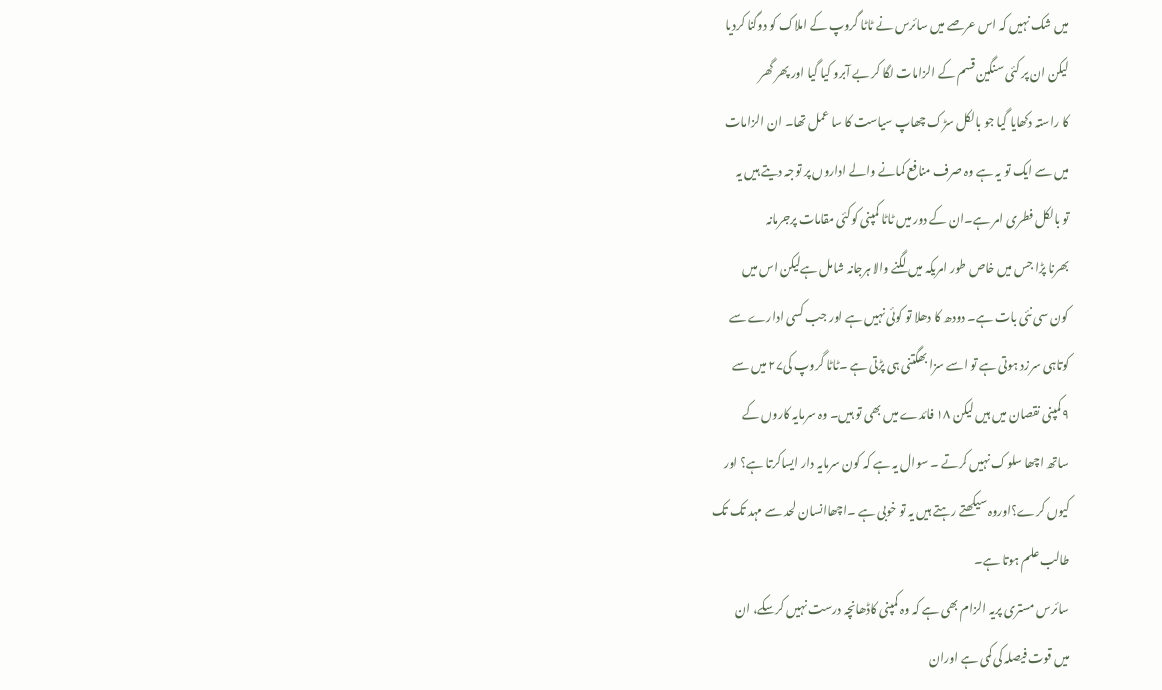میں شک نہیں کہ اس عرصے میں سائرس نے ٹاٹا گروپ کے املاک کو دوگنا کردیا
لیکن ان پر کئی سنگین قسم کے الزامات لگا کر بے آبرو کیا گیا اور پھر گھر
کا راستہ دکھایا گیا جو بالکل سڑک چھاپ سیاست کا سا عمل تھا۔ ان الزامات
میں سے ایک تو یہ ہے وہ صرف منافع کمانے والے اداروں پر توجہ دیتے ہیں یہ
تو بالکل فطری امر ہے۔ان کے دور میں ٹاٹا کمپنی کوکئی مقامات پرجرمانہ
بھرنا پڑا جس میں خاص طور امریکہ میں لگنے والا ہرجانہ شامل ہےلیکن اس میں
کون سی نئی بات ہے۔ دودھ کا دھلا تو کوئی نہیں ہے اور جب کسی ادارے سے
کوتاہی سرزد ہوتی ہے تو اسے سزا بھگتنی ہی پڑتی ہے ۔ٹاٹا گروپ کی۲۷ میں سے
۹کمپنی نقصان میں ہیں لیکن ۱۸ فائدے میں بھی تو ہیں۔ وہ سرمایہ کاروں کے
ساتھ اچھا سلوک نہیں کرتے ۔ سوال یہ ہے کہ کون سرمایہ دار ایساکرتا ہے؟ اور
کیوں کرے؟اوروہ سیکھتے رہتے ہیں یہ تو خوبی ہے ۔اچھاانسان لحد سے مہد تک تک
طالب علم ہوتا ہے۔
سائرس مستری پریہ الزام بھی ہے کہ وہ کمپنی کاڈھانچہ درست نہیں کرسکے، ان
میں قوت فیصلہ کی کمی ہے اوران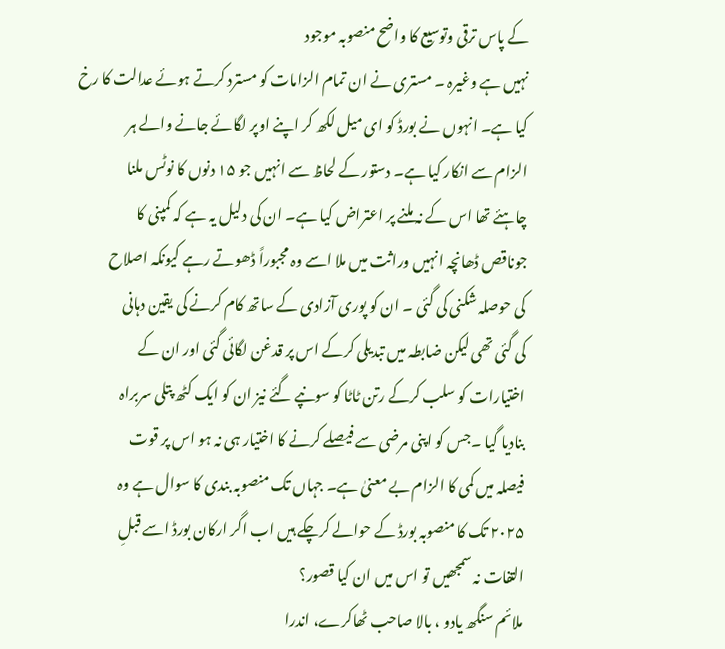کے پاس ترقی وتوسیع کا واضح منصوبہ موجود
نہیں ہے وغیرہ ۔ مستری نے ان تمام الزامات کو مسترد کرتے ہوئے عدالت کا رخ
کیا ہے۔ انہوں نے بورڈ کو ای میل لکھ کر اپنے اوپر لگائے جانے والے ہر
الزام سے انکار کیا ہے۔ دستور کے لحاظ سے انہیں جو ۱۵ دنوں کا نوٹس ملنا
چاہئے تھا اس کے نہ ملنے پر اعتراض کیا ہے۔ ان کی دلیل یہ ہے کہ کمپنی کا
جوناقص ڈھانچہ انہیں وراثت میں ملا اسے وہ مجبوراً ڈھوتے رہے کیونکہ اصلاح
کی حوصلہ شکنی کی گئی ۔ ان کو پوری آزادی کے ساتھ کام کرنے کی یقین دہانی
کی گئی تھی لیکن ضابطہ میں تبدیلی کرکے اس پر قدغن لگائی گئی اور ان کے
اختیارات کو سلب کرکے رتن ٹاٹا کو سونپے گئے نیز ان کو ایک کٹھ پتلی سربراہ
بنادیا گیا ۔جس کو اپنی مرضی سے فیصلے کرنے کا اختیار ہی نہ ہو اس پر قوت
فیصلہ میں کمی کا الزام بے معنیٰ ہے۔ جہاں تک منصوبہ بندی کا سوال ہے وہ
۲۰۲۵ تک کا منصوبہ بورڈ کے حوالے کرچکے ہیں اب اگر ارکان بورڈ اسے قبلِ
التفات نہ سمجھیں تو اس میں ان کیا قصور؟
ملائم سنگھ یادو ، بالا صاحب ٹھاکرے، اندرا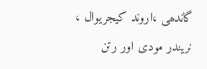گاندھی ،اروند کیجریوال ،
نریندر مودی اور رتن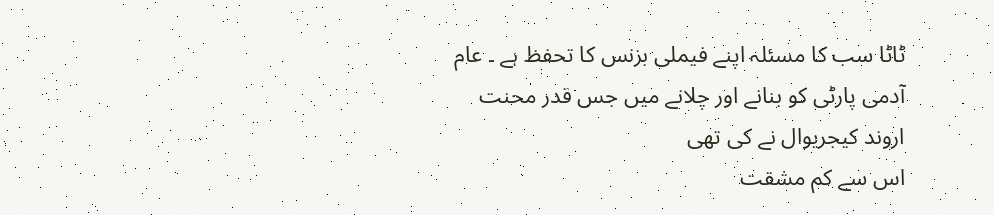ٹاٹا سب کا مسئلہ اپنے فیملی بزنس کا تحفظ ہے ۔ عام
آدمی پارٹی کو بنانے اور چلانے میں جس قدر محنت اروند کیجریوال نے کی تھی
اس سے کم مشقت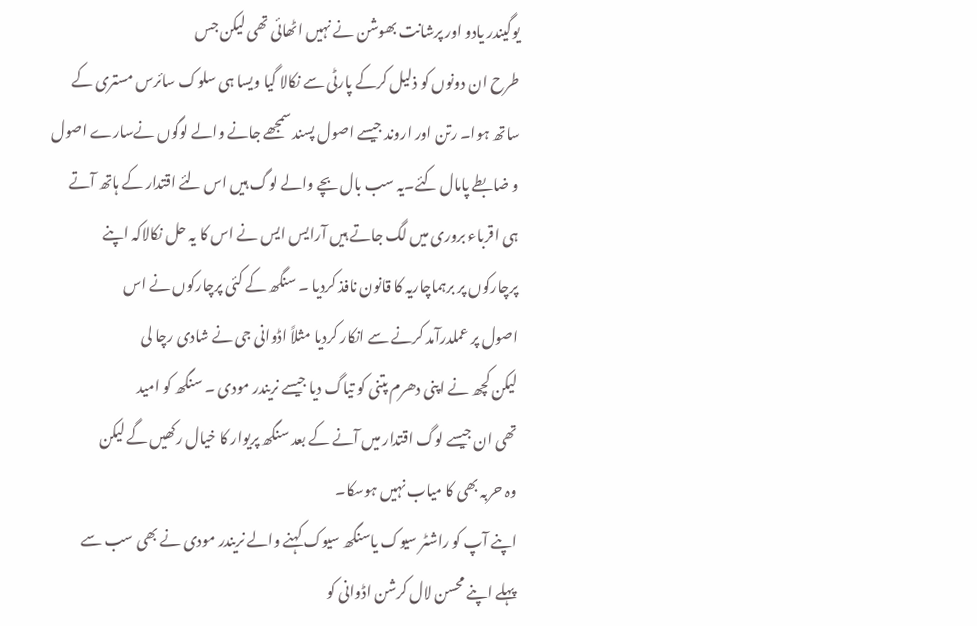یوگیندر یادو اور پرشانت بھوشن نے نہیں اٹھائی تھی لیکن جس
طرح ان دونوں کو ذلیل کرکے پارٹی سے نکالا گیا ویسا ہی سلوک سائرس مستری کے
ساتھ ہوا۔ رتن اور اروند جیسے اصول پسند سمجھے جانے والے لوگوں نےسارے اصول
و ضابطے پامال کئے۔یہ سب بال بچے والے لوگ ہیں اس لئے اقتدار کے ہاتھ آتے
ہی اقرباء بروری میں لگ جاتے ہیں آرایس ایس نے اس کا یہ حل نکالاکہ اپنے
پرچارکوں پر برہماچاریہ کا قانون نافذ کردیا ۔ سنگھ کے کئی پرچارکوں نے اس
اصول پر عملدرآمد کرنے سے انکار کردیا مثلاً اڈوانی جی نے شادی رچا لی
لیکن کچھ نے اپنی دھرم پتنی کو تیاگ دیا جیسے نریندر مودی ۔ سنگھ کو امید
تھی ان جیسے لوگ اقتدار میں آنے کے بعد سنگھ پریوار کا خیال رکھیں گے لیکن
وہ حربہ بھی کا میاب نہیں ہوسکا۔
اپنے آپ کو راشٹر سیوک یاسنگھ سیوک کہنے والے نریندر مودی نے بھی سب سے
پہلے اپنے محسن لال کرشن اڈوانی کو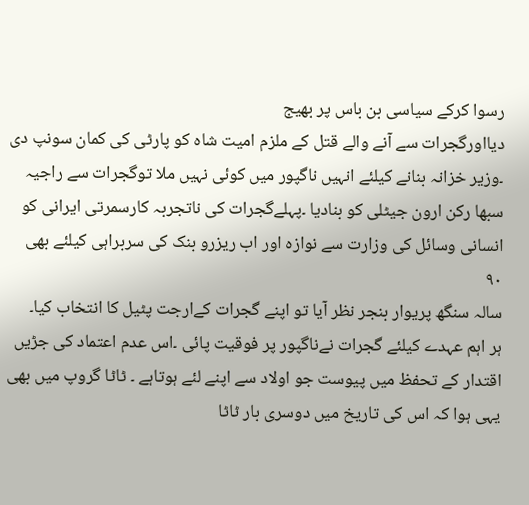رسوا کرکے سیاسی بن باس پر بھیج
دیااورگجرات سے آنے والے قتل کے ملزم امیت شاہ کو پارٹی کی کمان سونپ دی
۔وزیر خزانہ بنانے کیلئے انہیں ناگپور میں کوئی نہیں ملا توگجرات سے راجیہ
سبھا رکن ارون جیٹلی کو بنادیا ۔پہلےگجرات کی ناتجربہ کارسمرتی ایرانی کو
انسانی وسائل کی وزارت سے نوازہ اور اب ریزرو بنک کی سربراہی کیلئے بھی ۹۰
سالہ سنگھ پریوار بنجر نظر آیا تو اپنے گجرات کےارجت پٹیل کا انتخاب کیا۔
ہر اہم عہدے کیلئے گجرات نےناگپور پر فوقیت پائی ۔اس عدم اعتماد کی جڑیں
اقتدار کے تحفظ میں پیوست جو اولاد سے اپنے لئے ہوتاہے ۔ ٹاٹا گروپ میں بھی
یہی ہوا کہ اس کی تاریخ میں دوسری بار ٹاٹا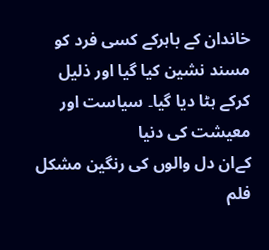خاندان کے باہرکے کسی فرد کو
مسند نشین کیا گیا اور ذلیل کرکے ہٹا دیا گیا۔ سیاست اور معیشت کی دنیا
کےان دل والوں کی رنگین مشکل فلم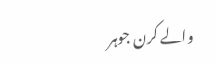والے کرن جوہر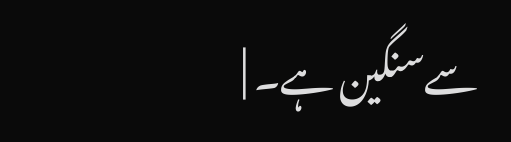سےسنگین ہے۔ |